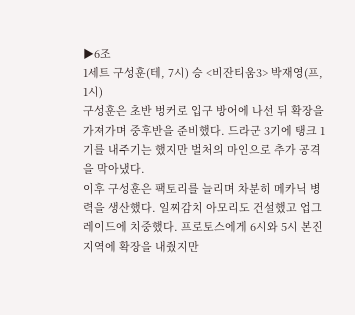▶6조
1세트 구성훈(테, 7시) 승 <비잔티움3> 박재영(프, 1시)
구성훈은 초반 벙커로 입구 방어에 나선 뒤 확장을 가져가며 중후반을 준비했다. 드라군 3기에 탱크 1기를 내주기는 했지만 벌처의 마인으로 추가 공격을 막아냈다.
이후 구성훈은 팩토리를 늘리며 차분히 메카닉 병력을 생산했다. 일찌감치 아모리도 건설했고 업그레이드에 치중했다. 프로토스에게 6시와 5시 본진 지역에 확장을 내줬지만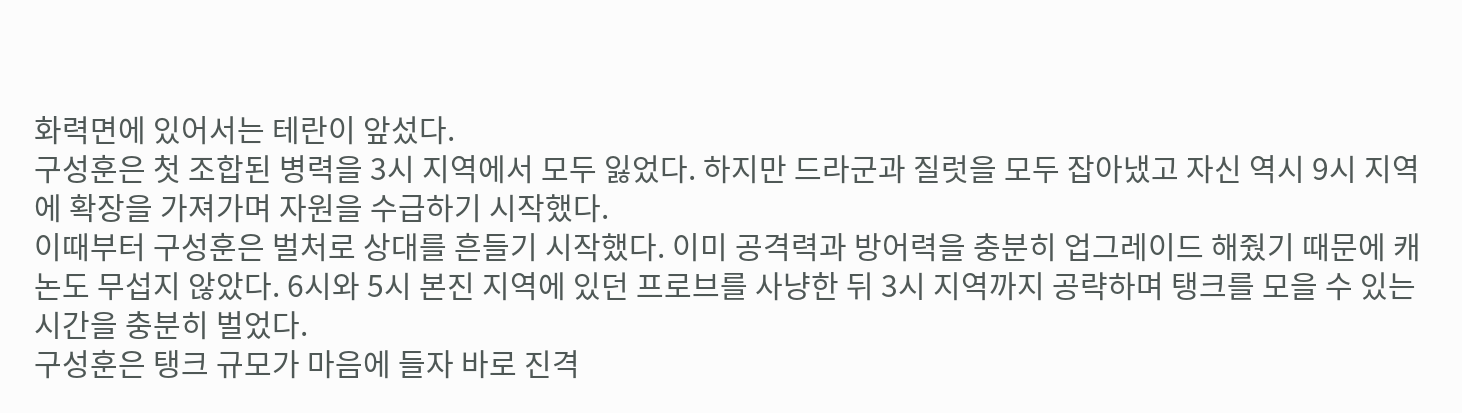화력면에 있어서는 테란이 앞섰다.
구성훈은 첫 조합된 병력을 3시 지역에서 모두 잃었다. 하지만 드라군과 질럿을 모두 잡아냈고 자신 역시 9시 지역에 확장을 가져가며 자원을 수급하기 시작했다.
이때부터 구성훈은 벌처로 상대를 흔들기 시작했다. 이미 공격력과 방어력을 충분히 업그레이드 해줬기 때문에 캐논도 무섭지 않았다. 6시와 5시 본진 지역에 있던 프로브를 사냥한 뒤 3시 지역까지 공략하며 탱크를 모을 수 있는 시간을 충분히 벌었다.
구성훈은 탱크 규모가 마음에 들자 바로 진격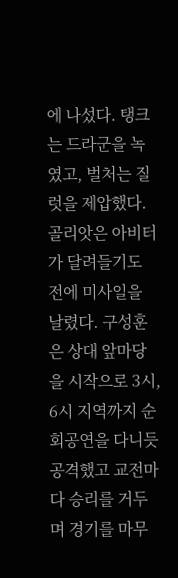에 나섰다. 탱크는 드라군을 녹였고, 벌처는 질럿을 제압했다. 골리앗은 아비터가 달려들기도 전에 미사일을 날렸다. 구성훈은 상대 앞마당을 시작으로 3시, 6시 지역까지 순회공연을 다니듯 공격했고 교전마다 승리를 거두며 경기를 마무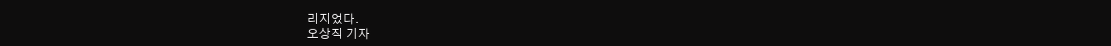리지었다.
오상직 기자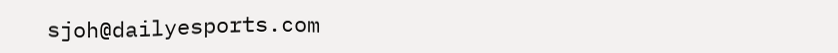sjoh@dailyesports.com